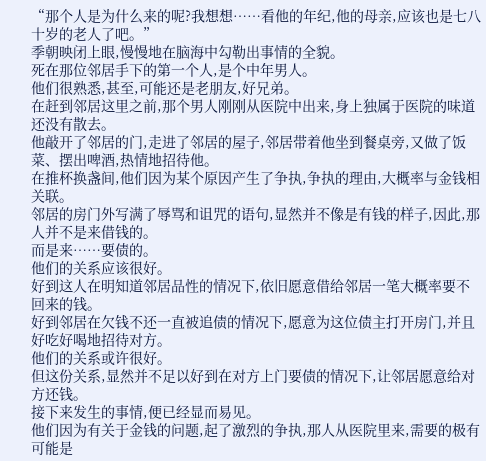“那个人是为什么来的呢?我想想……看他的年纪,他的母亲,应该也是七八十岁的老人了吧。”
季朝映闭上眼,慢慢地在脑海中勾勒出事情的全貌。
死在那位邻居手下的第一个人,是个中年男人。
他们很熟悉,甚至,可能还是老朋友,好兄弟。
在赶到邻居这里之前,那个男人刚刚从医院中出来,身上独属于医院的味道还没有散去。
他敲开了邻居的门,走进了邻居的屋子,邻居带着他坐到餐桌旁,又做了饭菜、摆出啤酒,热情地招待他。
在推杯换盏间,他们因为某个原因产生了争执,争执的理由,大概率与金钱相关联。
邻居的房门外写满了辱骂和诅咒的语句,显然并不像是有钱的样子,因此,那人并不是来借钱的。
而是来……要债的。
他们的关系应该很好。
好到这人在明知道邻居品性的情况下,依旧愿意借给邻居一笔大概率要不回来的钱。
好到邻居在欠钱不还一直被追债的情况下,愿意为这位债主打开房门,并且好吃好喝地招待对方。
他们的关系或许很好。
但这份关系,显然并不足以好到在对方上门要债的情况下,让邻居愿意给对方还钱。
接下来发生的事情,便已经显而易见。
他们因为有关于金钱的问题,起了激烈的争执,那人从医院里来,需要的极有可能是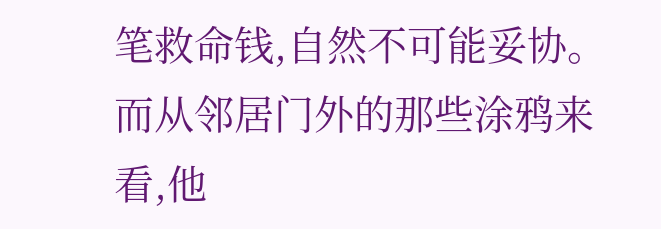笔救命钱,自然不可能妥协。
而从邻居门外的那些涂鸦来看,他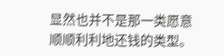显然也并不是那一类愿意顺顺利利地还钱的类型。